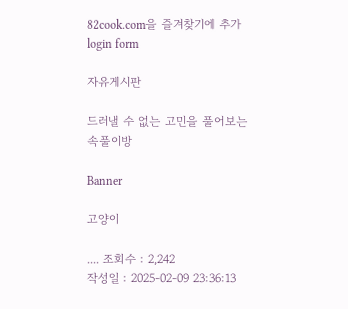82cook.com을 즐겨찾기에 추가
login form

자유게시판

드러낼 수 없는 고민을 풀어보는 속풀이방

Banner

고양이

.... 조회수 : 2,242
작성일 : 2025-02-09 23:36:13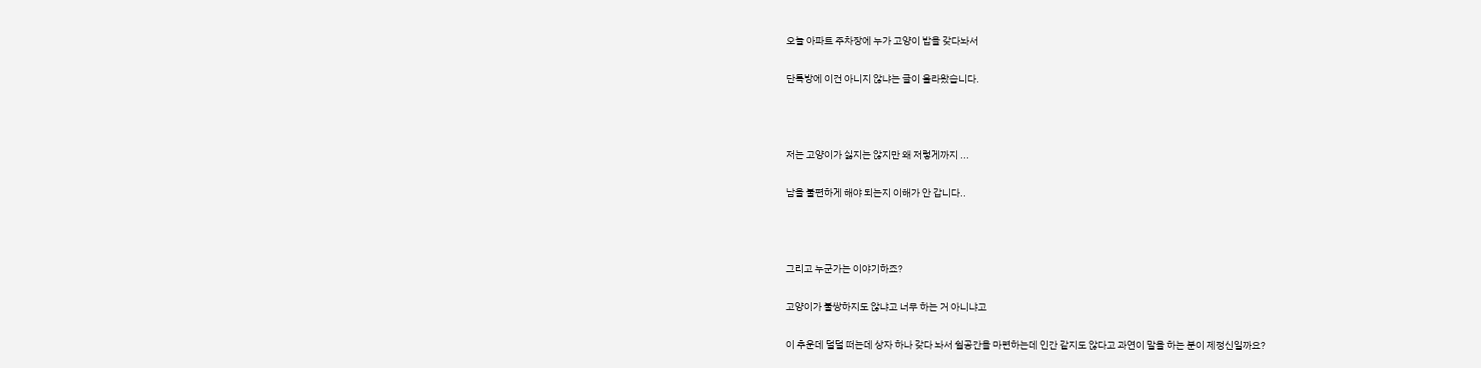오늘 아파트 주차장에 누가 고양이 밥을 갖다놔서

단톡방에 이건 아니지 않냐는 글이 올라왔습니다.



저는 고양이가 싫지는 않지만 왜 저렇게까지 ...

남을 불편하게 해야 되는지 이해가 안 갑니다..



그리고 누군가는 이야기하죠?

고양이가 불쌍하지도 않냐고 너무 하는 거 아니냐고

이 추운데 덜덜 떠는데 상자 하나 갖다 놔서 쉴공간을 마련하는데 인간 같지도 않다고 과연이 말을 하는 분이 제정신일까요?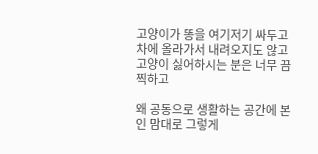고양이가 똥을 여기저기 싸두고 차에 올라가서 내려오지도 않고 고양이 싫어하시는 분은 너무 끔찍하고

왜 공동으로 생활하는 공간에 본인 맘대로 그렇게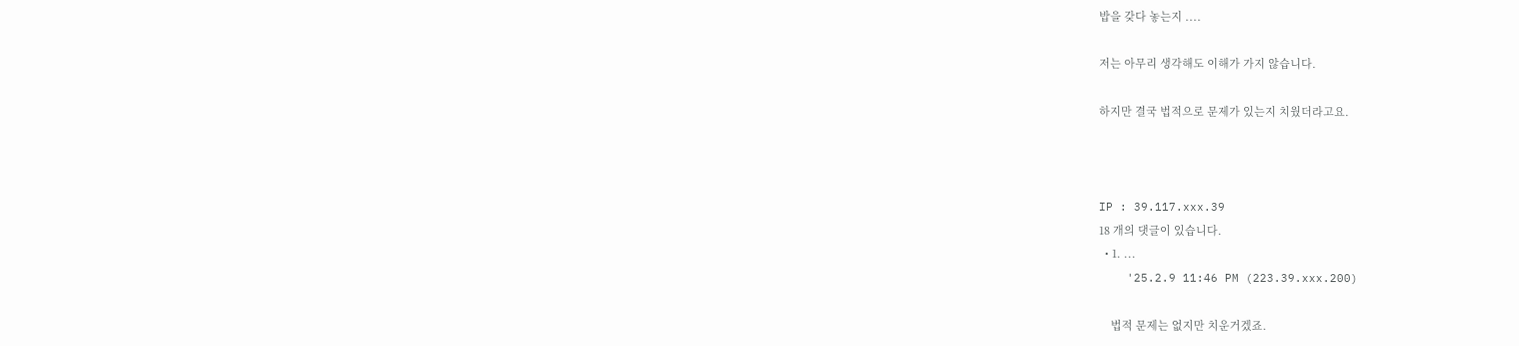밥을 갖다 놓는지 ....

저는 아무리 생각해도 이해가 가지 않습니다.

하지만 결국 법적으로 문제가 있는지 치웠더라고요.



IP : 39.117.xxx.39
18 개의 댓글이 있습니다.
  • 1. ...
    '25.2.9 11:46 PM (223.39.xxx.200)

    법적 문제는 없지만 치운거겠죠.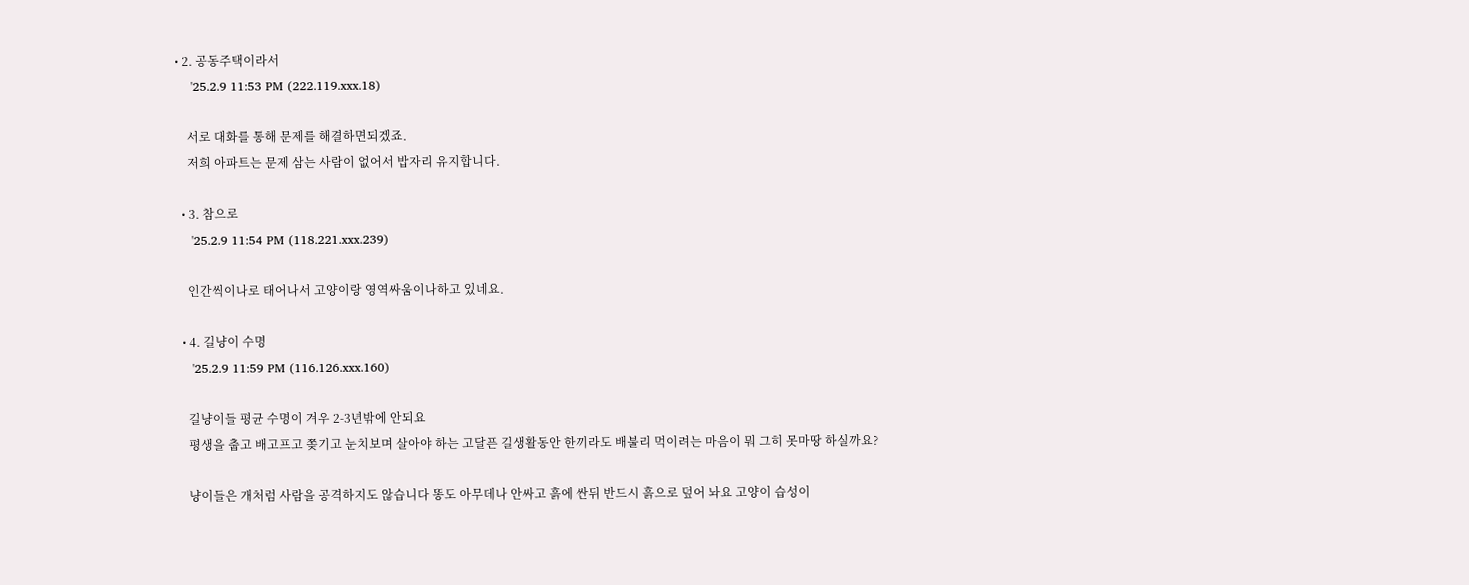• 2. 공동주택이라서
    '25.2.9 11:53 PM (222.119.xxx.18)

    서로 대화를 통해 문제를 해결하면되겠죠.
    저희 아파트는 문제 삼는 사람이 없어서 밥자리 유지합니다.

  • 3. 참으로
    '25.2.9 11:54 PM (118.221.xxx.239)

    인간씩이나로 태어나서 고양이랑 영역싸움이나하고 있네요.

  • 4. 길냥이 수명
    '25.2.9 11:59 PM (116.126.xxx.160)

    길냥이들 평균 수명이 겨우 2-3년밖에 안되요
    평생을 춥고 배고프고 쫒기고 눈치보며 살아야 하는 고달픈 길생활동안 한끼라도 배불리 먹이려는 마음이 뭐 그히 못마땅 하실까요?

    냥이들은 개처럼 사람을 공격하지도 않습니다 똥도 아무데나 안싸고 흙에 싼뒤 반드시 흙으로 덮어 놔요 고양이 습성이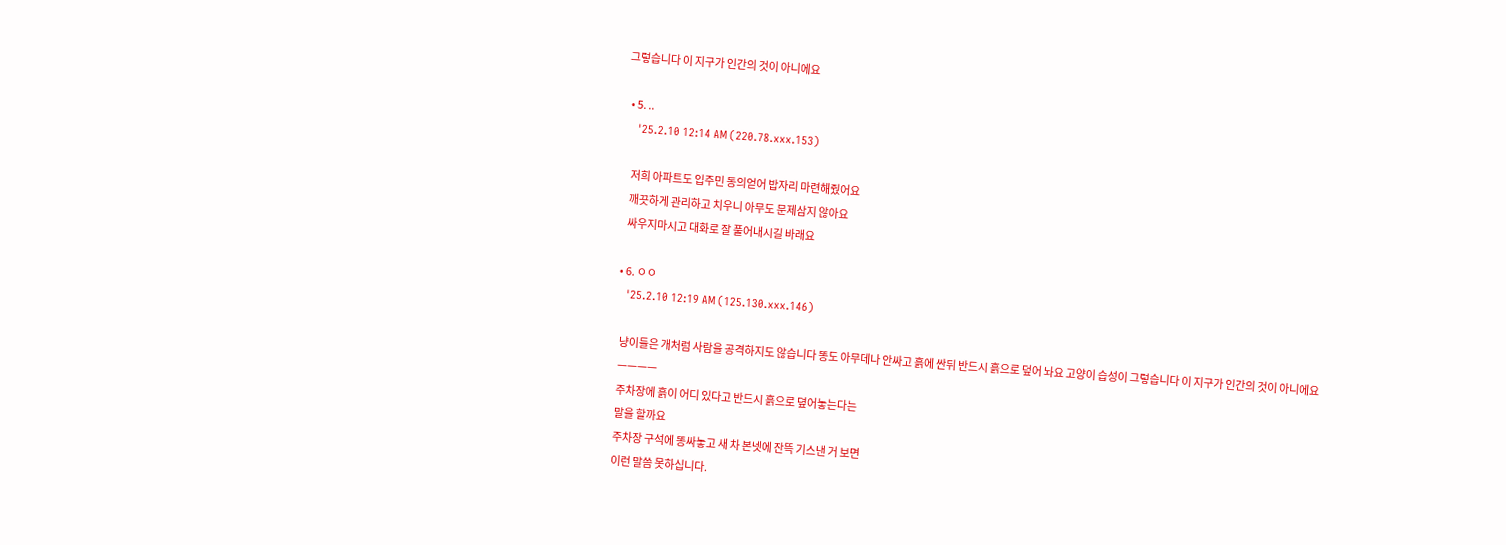그렇습니다 이 지구가 인간의 것이 아니에요

  • 5. ..
    '25.2.10 12:14 AM (220.78.xxx.153)

    저희 아파트도 입주민 동의얻어 밥자리 마련해줬어요
    깨끗하게 관리하고 치우니 아무도 문제삼지 않아요
    싸우지마시고 대화로 잘 풀어내시길 바래요

  • 6. ㅇㅇ
    '25.2.10 12:19 AM (125.130.xxx.146)

    냥이들은 개처럼 사람을 공격하지도 않습니다 똥도 아무데나 안싸고 흙에 싼뒤 반드시 흙으로 덮어 놔요 고양이 습성이 그렇습니다 이 지구가 인간의 것이 아니에요
    ㅡㅡㅡㅡ
    주차장에 흙이 어디 있다고 반드시 흙으로 뎦어놓는다는
    말을 할까요
    주차장 구석에 똥싸놓고 새 차 본넷에 잔뜩 기스낸 거 보면
    이런 말씀 못하십니다.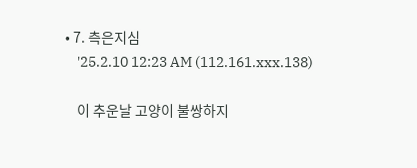• 7. 측은지심
    '25.2.10 12:23 AM (112.161.xxx.138)

    이 추운날 고양이 불쌍하지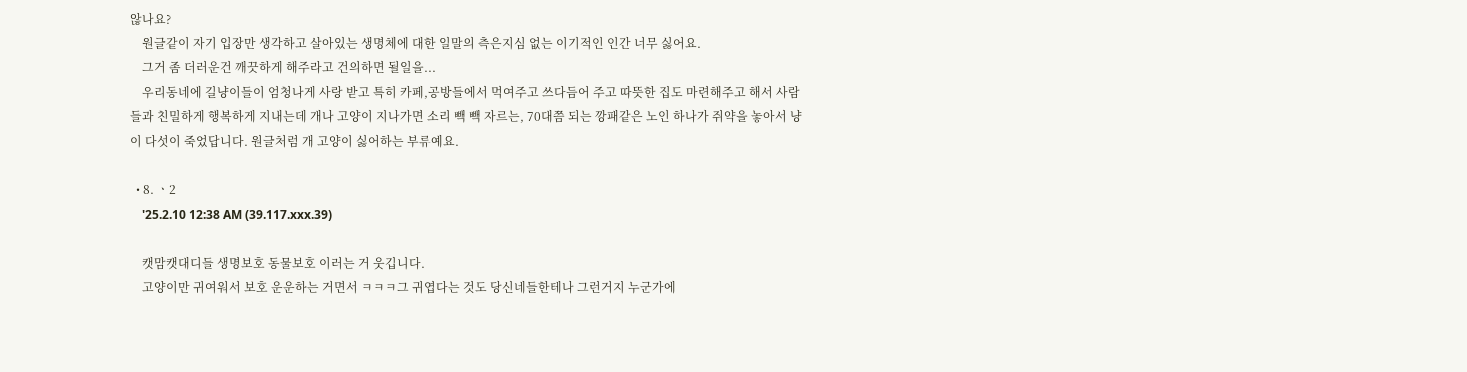않나요?
    원글같이 자기 입장만 생각하고 살아있는 생명체에 대한 일말의 측은지심 없는 이기적인 인간 너무 싫어요.
    그거 좀 더러운건 깨끗하게 해주라고 건의하면 될일을...
    우리동네에 길냥이들이 엄청나게 사랑 받고 특히 카페,공방들에서 먹여주고 쓰다듬어 주고 따뜻한 집도 마련해주고 해서 사람들과 친밀하게 행복하게 지내는데 개나 고양이 지나가면 소리 빽 빽 자르는, 70대쯤 되는 깡패같은 노인 하나가 쥐약을 놓아서 냥이 다섯이 죽었답니다. 원글처럼 개 고양이 싫어하는 부류예요.

  • 8. ㆍ2
    '25.2.10 12:38 AM (39.117.xxx.39)

    캣맘캣대디들 생명보호 동물보호 이러는 거 웃깁니다.
    고양이만 귀여워서 보호 운운하는 거면서 ㅋㅋㅋ그 귀엽다는 것도 당신네들한테나 그런거지 누군가에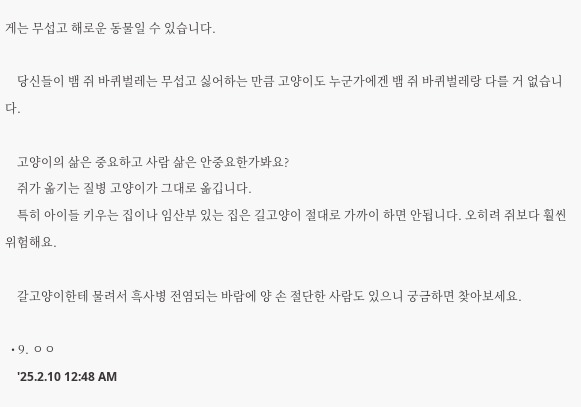게는 무섭고 해로운 동물일 수 있습니다.

    당신들이 뱀 쥐 바퀴벌레는 무섭고 싫어하는 만큼 고양이도 누군가에겐 뱀 쥐 바퀴벌레랑 다를 거 없습니다.

    고양이의 삶은 중요하고 사람 삶은 안중요한가봐요?
    쥐가 옮기는 질병 고양이가 그대로 옮깁니다.
    특히 아이들 키우는 집이나 임산부 있는 집은 길고양이 절대로 가까이 하면 안됩니다. 오히려 쥐보다 훨씬 위험해요.

    갈고양이한테 물려서 흑사병 전염되는 바람에 양 손 절단한 사람도 있으니 궁금하면 찾아보세요.

  • 9. ㅇㅇ
    '25.2.10 12:48 AM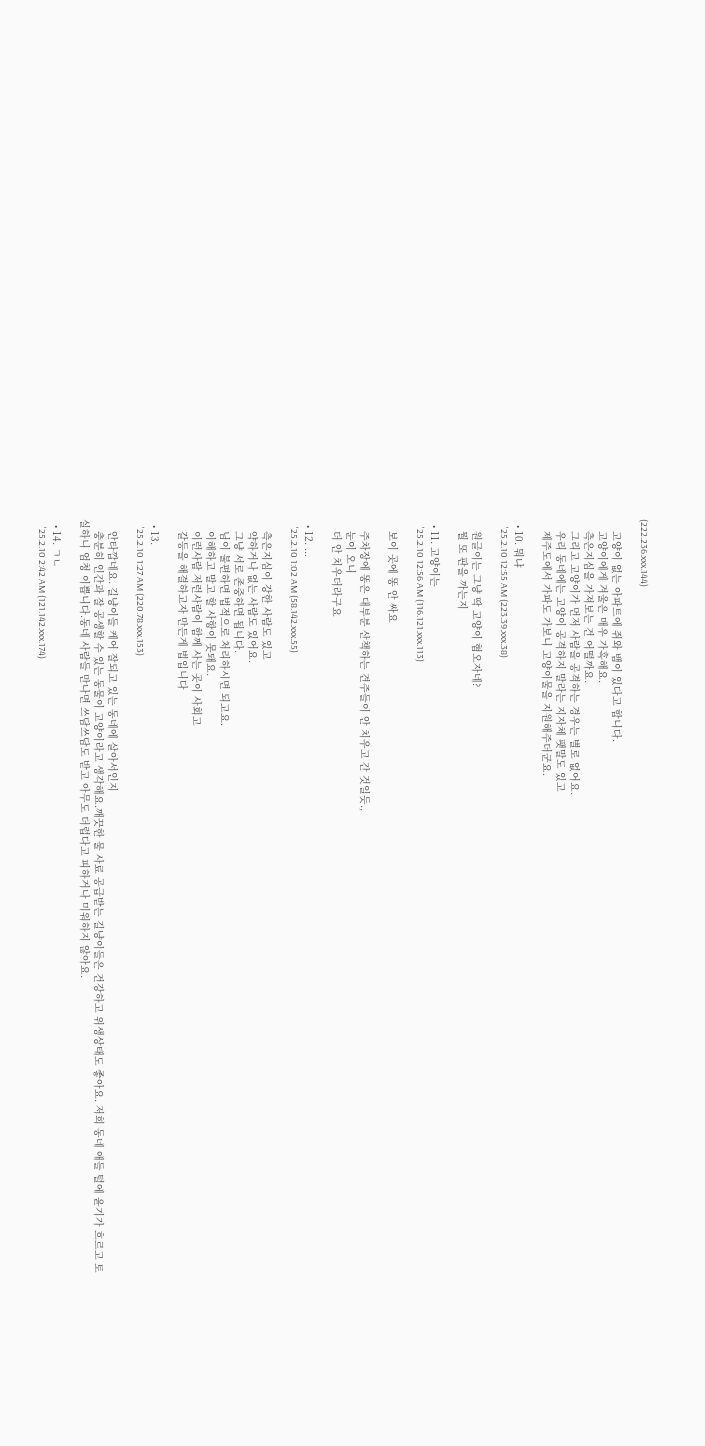(222.236.xxx.144)

    고양이 없는 아파트에 쥐와 뱀이 있다고 합니다.
    고양이에게 겨울은 매우 가혹해요.
    측은지심을 가져보는 건 어떨까요.
    그리고 고양이가 먼저 사람을 공격하는 경우는 별로 없어요.
    우리 동네에는 고양이 공격하지 말라는 지자체 팻말도 있고
    제주도에서 가파도 가보니 고양이물을 지원해주더군요.

  • 10. 뭐냐
    '25.2.10 12:55 AM (223.39.xxx.38)

    원글이는 그냥 딱 고양이 혐오자네?
    뭘 또 판을 까는지

  • 11. 고양이는
    '25.2.10 12:56 AM (116.121.xxx.113)

    보이 곳에 똥 안 싸요

    주차장에 똥은 대부분 산책하는 견주들이 안 치우고 간 것일듯.,
    눈이 오니
    더 안 치우더라구요

  • 12. ...
    '25.2.10 1:02 AM (58.142.xxx.55)

    측은지심이 강한 사람도 있고
    약하거나 없는 사람도 있어요.
    그냥 서로 존중하면 됩니다.
    님이 불편하면 법적으로 처리하시면 되고요.
    이해하고 말고 할 사항이 못돼요.
    이런사람 저런사람이 함께 사는 곳이 사회고
    갈등을 해결하고자 만든게 법입니다

  • 13.
    '25.2.10 1:27 AM (220.78.xxx.153)

    안타깝네요. 길냥이들 케어 잘되고 있는 동네에 살아서인지
    충분히 인간과 잘 공생할 수 있는 동물이 고양이라고 생각해요.깨끗한 물 사료 공급받는 길냥이들은 건강하고 위생상태도 좋아요. 저희 동네 애들 털에 윤기가 흐르고 토실하니 엄청 이쁩니다.동네 사람들 만나면 쓰담쓰담도 받고 아무도 더럽다고 피하거나 미워하지 않아요.

  • 14. ㄱㄴ
    '25.2.10 2:42 AM (121.142.xxx.174)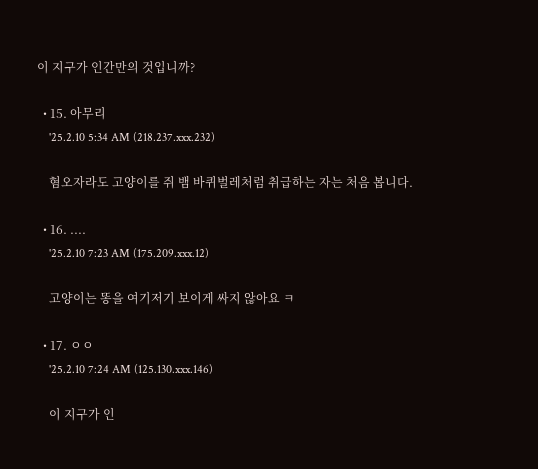이 지구가 인간만의 것입니까?

  • 15. 아무리
    '25.2.10 5:34 AM (218.237.xxx.232)

    혐오자라도 고양이를 쥐 뱀 바퀴벌레처럼 취급하는 자는 처음 봅니다.

  • 16. ....
    '25.2.10 7:23 AM (175.209.xxx.12)

    고양이는 똥을 여기저기 보이게 싸지 않아요 ㅋ

  • 17. ㅇㅇ
    '25.2.10 7:24 AM (125.130.xxx.146)

    이 지구가 인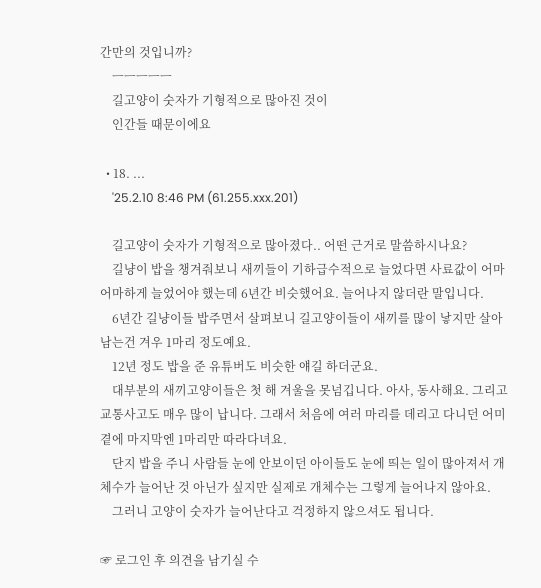간만의 것입니까?
    ㅡㅡㅡㅡㅡ
    길고양이 숫자가 기형적으로 많아진 것이
    인간들 때문이에요

  • 18. ...
    '25.2.10 8:46 PM (61.255.xxx.201)

    길고양이 숫자가 기형적으로 많아졌다.. 어떤 근거로 말씀하시나요?
    길냥이 밥을 챙겨줘보니 새끼들이 기하급수적으로 늘었다면 사료값이 어마어마하게 늘었어야 했는데 6년간 비슷했어요. 늘어나지 않더란 말입니다.
    6년간 길냥이들 밥주면서 살펴보니 길고양이들이 새끼를 많이 낳지만 살아남는건 겨우 1마리 정도예요.
    12년 정도 밥을 준 유튜버도 비슷한 얘길 하더군요.
    대부분의 새끼고양이들은 첫 해 겨울을 못넘깁니다. 아사, 동사해요. 그리고 교통사고도 매우 많이 납니다. 그래서 처음에 여러 마리를 데리고 다니던 어미 곁에 마지막엔 1마리만 따라다녀요.
    단지 밥을 주니 사람들 눈에 안보이던 아이들도 눈에 띄는 일이 많아져서 개체수가 늘어난 것 아닌가 싶지만 실제로 개체수는 그렇게 늘어나지 않아요.
    그러니 고양이 숫자가 늘어난다고 걱정하지 않으셔도 됩니다.

☞ 로그인 후 의견을 남기실 수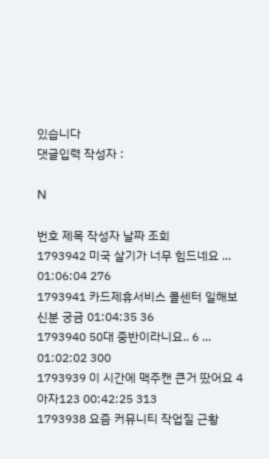있습니다
댓글입력 작성자 :

N

번호 제목 작성자 날짜 조회
1793942 미국 살기가 너무 힘드네요 ... 01:06:04 276
1793941 카드제휴서비스 콜센터 일해보신분 궁금 01:04:35 36
1793940 50대 중반이라니요.. 6 ... 01:02:02 300
1793939 이 시간에 맥주캔 큰거 땄어요 4 아자123 00:42:25 313
1793938 요즘 커뮤니티 작업질 근황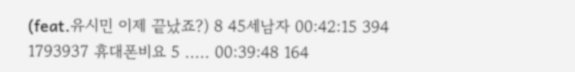(feat.유시민 이제 끝났죠?) 8 45세남자 00:42:15 394
1793937 휴대폰비요 5 ..... 00:39:48 164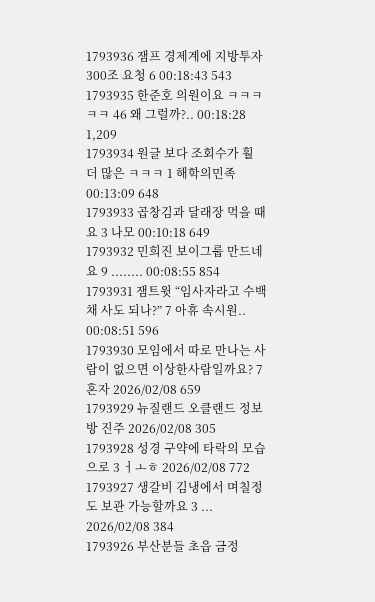1793936 잼프 경제계에 지방투자 300조 요청 6 00:18:43 543
1793935 한준호 의원이요 ㅋㅋㅋㅋㅋ 46 왜 그럴까?.. 00:18:28 1,209
1793934 원글 보다 조회수가 훨 더 많은 ㅋㅋㅋ 1 해학의민족 00:13:09 648
1793933 곱창김과 달래장 먹을 때요 3 나모 00:10:18 649
1793932 민희진 보이그룹 만드네요 9 ........ 00:08:55 854
1793931 잼트윗 “임사자라고 수백채 사도 되나?” 7 아휴 속시원.. 00:08:51 596
1793930 모임에서 따로 만나는 사람이 없으면 이상한사람일까요? 7 혼자 2026/02/08 659
1793929 뉴질랜드 오클랜드 정보방 진주 2026/02/08 305
1793928 성경 구약에 타락의 모습으로 3 ㅓㅗㅎ 2026/02/08 772
1793927 생갈비 김냉에서 며칠정도 보관 가능할까요 3 ... 2026/02/08 384
1793926 부산분들 초읍 금정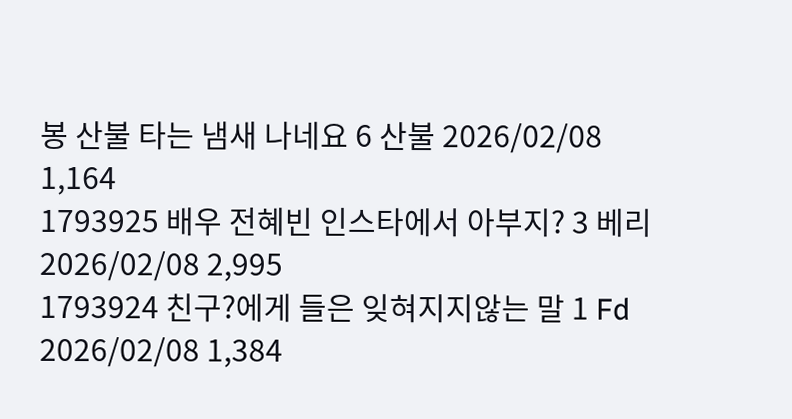봉 산불 타는 냄새 나네요 6 산불 2026/02/08 1,164
1793925 배우 전혜빈 인스타에서 아부지? 3 베리 2026/02/08 2,995
1793924 친구?에게 들은 잊혀지지않는 말 1 Fd 2026/02/08 1,384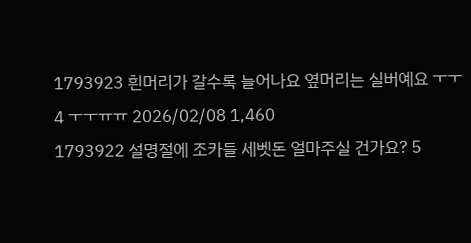1793923 흰머리가 갈수록 늘어나요 옆머리는 실버예요 ㅜㅜ 4 ㅜㅜㅠㅠ 2026/02/08 1,460
1793922 설명절에 조카들 세벳돈 얼마주실 건가요? 5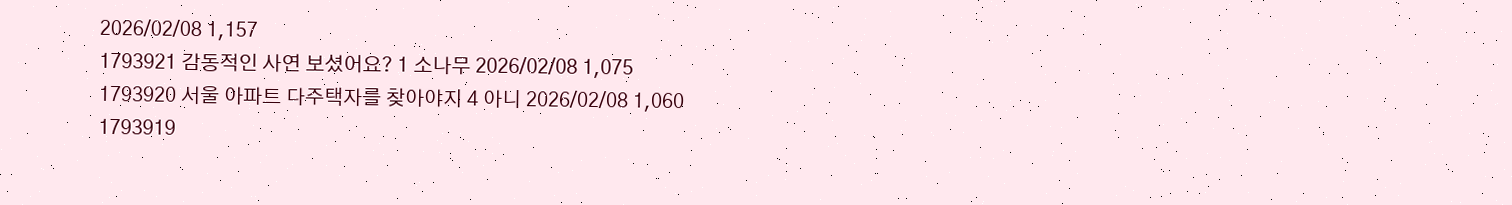2026/02/08 1,157
1793921 감동적인 사연 보셨어요? 1 소나무 2026/02/08 1,075
1793920 서울 아파트 다주택자를 찾아야지 4 아니 2026/02/08 1,060
1793919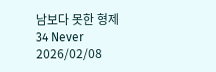남보다 못한 형제 34 Never 2026/02/08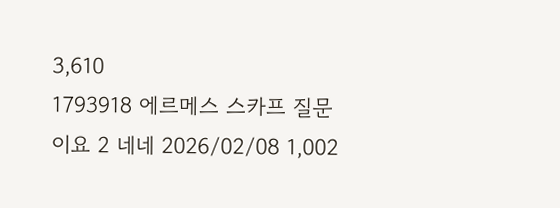3,610
1793918 에르메스 스카프 질문이요 2 네네 2026/02/08 1,002